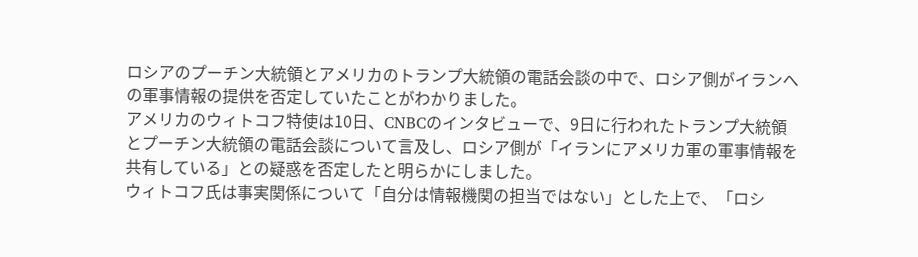ロシアのプーチン大統領とアメリカのトランプ大統領の電話会談の中で、ロシア側がイランへの軍事情報の提供を否定していたことがわかりました。
アメリカのウィトコフ特使は10日、CNBCのインタビューで、9日に行われたトランプ大統領とプーチン大統領の電話会談について言及し、ロシア側が「イランにアメリカ軍の軍事情報を共有している」との疑惑を否定したと明らかにしました。
ウィトコフ氏は事実関係について「自分は情報機関の担当ではない」とした上で、「ロシ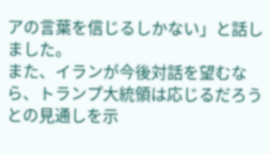アの言葉を信じるしかない」と話しました。
また、イランが今後対話を望むなら、トランプ大統領は応じるだろうとの見通しを示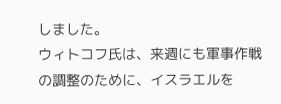しました。
ウィトコフ氏は、来週にも軍事作戦の調整のために、イスラエルを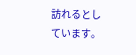訪れるとしています。